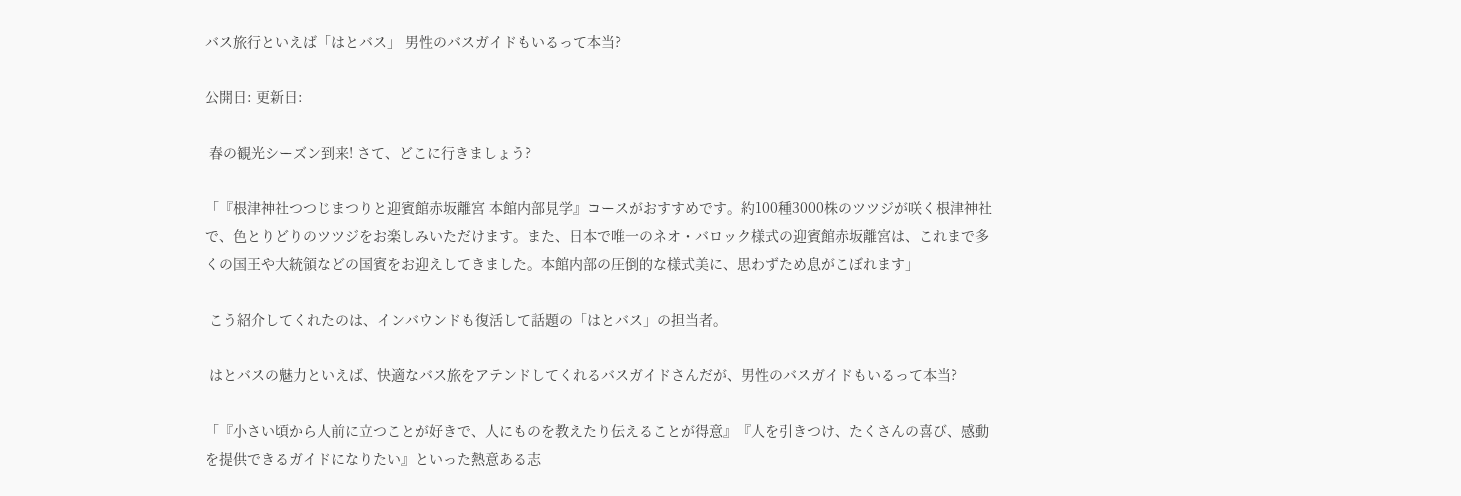バス旅行といえば「はとバス」 男性のバスガイドもいるって本当?

公開日: 更新日:

 春の観光シーズン到来! さて、どこに行きましょう?

「『根津神社つつじまつりと迎賓館赤坂離宮 本館内部見学』コースがおすすめです。約100種3000株のツツジが咲く根津神社で、色とりどりのツツジをお楽しみいただけます。また、日本で唯一のネオ・バロック様式の迎賓館赤坂離宮は、これまで多くの国王や大統領などの国賓をお迎えしてきました。本館内部の圧倒的な様式美に、思わずため息がこぼれます」

 こう紹介してくれたのは、インバウンドも復活して話題の「はとバス」の担当者。

 はとバスの魅力といえば、快適なバス旅をアテンドしてくれるバスガイドさんだが、男性のバスガイドもいるって本当?

「『小さい頃から人前に立つことが好きで、人にものを教えたり伝えることが得意』『人を引きつけ、たくさんの喜び、感動を提供できるガイドになりたい』といった熱意ある志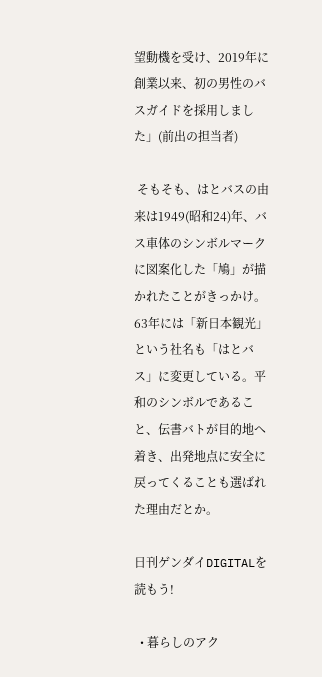望動機を受け、2019年に創業以来、初の男性のバスガイドを採用しました」(前出の担当者)

 そもそも、はとバスの由来は1949(昭和24)年、バス車体のシンボルマークに図案化した「鳩」が描かれたことがきっかけ。63年には「新日本観光」という社名も「はとバス」に変更している。平和のシンボルであること、伝書バトが目的地へ着き、出発地点に安全に戻ってくることも選ばれた理由だとか。

日刊ゲンダイDIGITALを読もう!

  • 暮らしのアク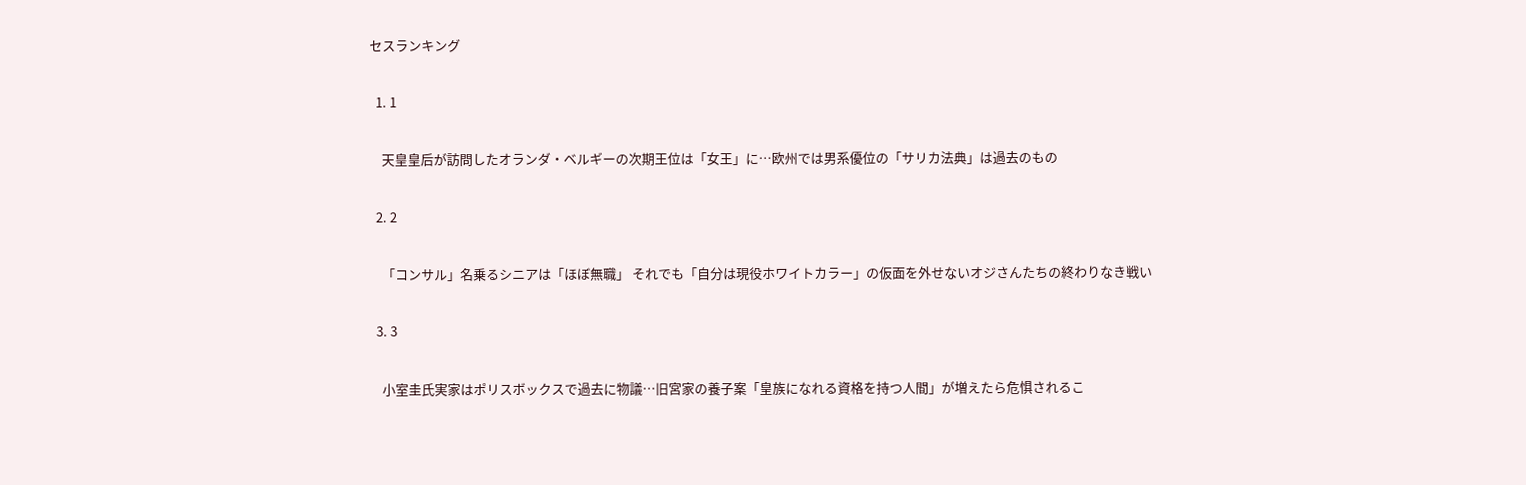セスランキング

  1. 1

    天皇皇后が訪問したオランダ・ベルギーの次期王位は「女王」に…欧州では男系優位の「サリカ法典」は過去のもの

  2. 2

    「コンサル」名乗るシニアは「ほぼ無職」 それでも「自分は現役ホワイトカラー」の仮面を外せないオジさんたちの終わりなき戦い

  3. 3

    小室圭氏実家はポリスボックスで過去に物議…旧宮家の養子案「皇族になれる資格を持つ人間」が増えたら危惧されるこ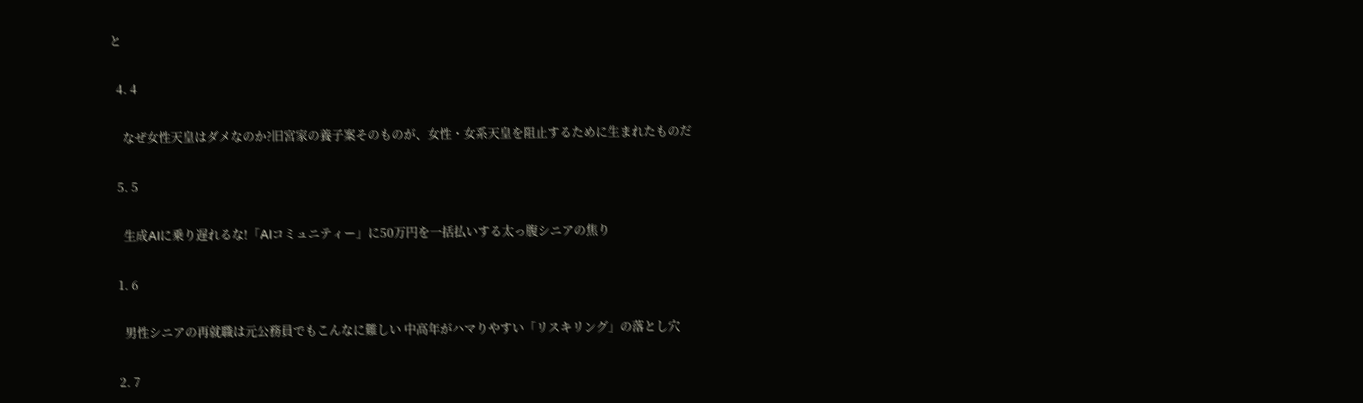と

  4. 4

    なぜ女性天皇はダメなのか?旧宮家の養子案そのものが、女性・女系天皇を阻止するために生まれたものだ

  5. 5

    生成AIに乗り遅れるな!「AIコミュニティー」に50万円を一括払いする太っ腹シニアの焦り

  1. 6

    男性シニアの再就職は元公務員でもこんなに難しい 中高年がハマりやすい「リスキリング」の落とし穴

  2. 7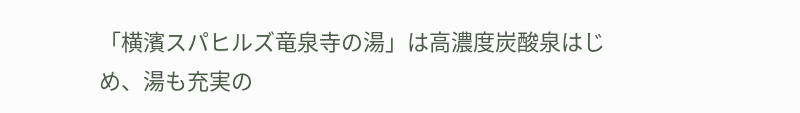「横濱スパヒルズ竜泉寺の湯」は高濃度炭酸泉はじめ、湯も充実の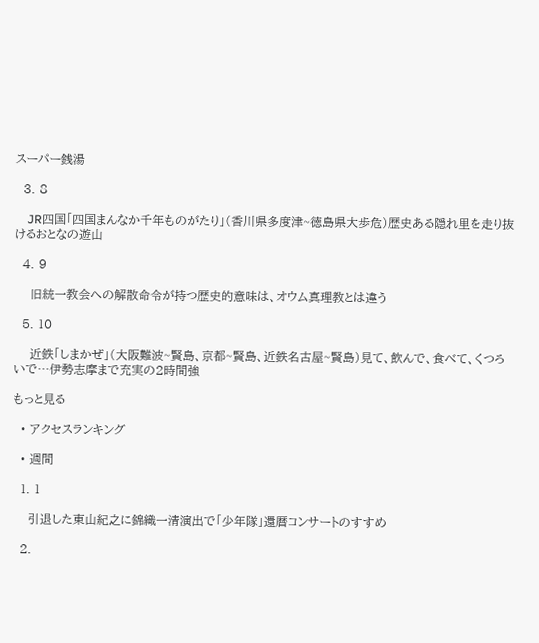スーパー銭湯

  3. 8

    JR四国「四国まんなか千年ものがたり」(香川県多度津~徳島県大歩危)歴史ある隠れ里を走り抜けるおとなの遊山

  4. 9

    旧統一教会への解散命令が持つ歴史的意味は、オウム真理教とは違う

  5. 10

    近鉄「しまかぜ」(大阪難波~賢島、京都~賢島、近鉄名古屋~賢島)見て、飲んで、食べて、くつろいで…伊勢志摩まで充実の2時間強

もっと見る

  • アクセスランキング

  • 週間

  1. 1

    引退した東山紀之に錦織一清演出で「少年隊」還暦コンサートのすすめ

  2.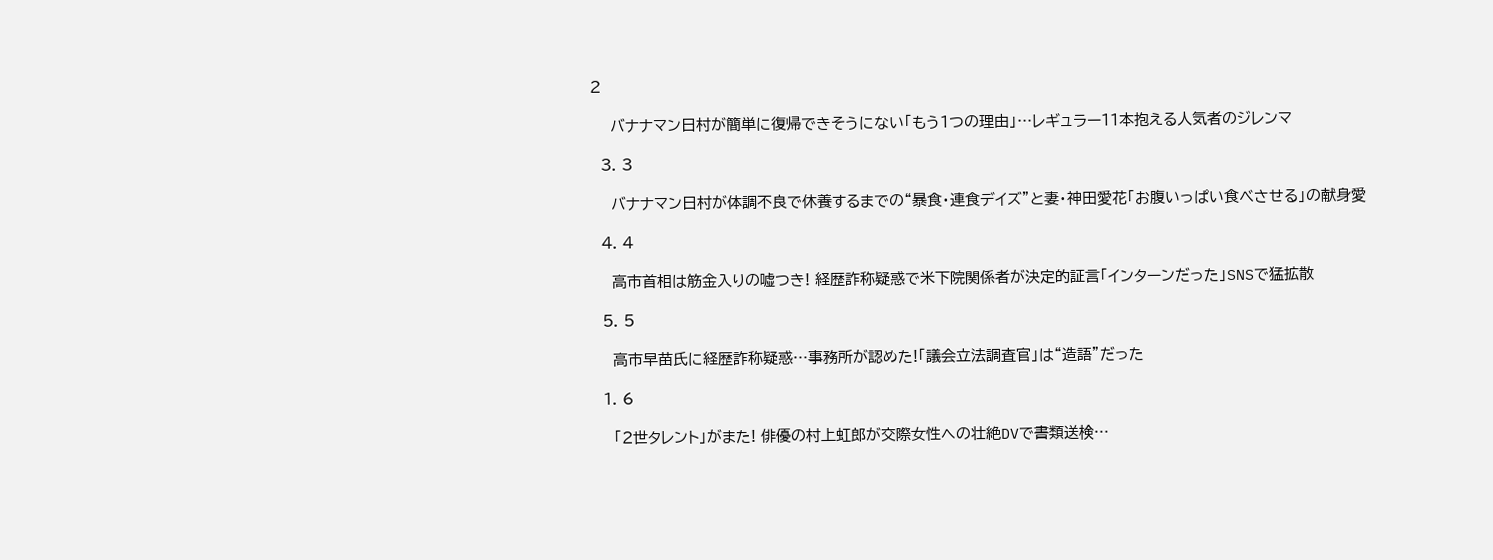2

    バナナマン日村が簡単に復帰できそうにない「もう1つの理由」…レギュラー11本抱える人気者のジレンマ

  3. 3

    バナナマン日村が体調不良で休養するまでの“暴食・連食デイズ”と妻・神田愛花「お腹いっぱい食べさせる」の献身愛

  4. 4

    高市首相は筋金入りの嘘つき! 経歴詐称疑惑で米下院関係者が決定的証言「インターンだった」SNSで猛拡散

  5. 5

    高市早苗氏に経歴詐称疑惑…事務所が認めた!「議会立法調査官」は“造語”だった

  1. 6

    「2世タレント」がまた! 俳優の村上虹郎が交際女性への壮絶DVで書類送検…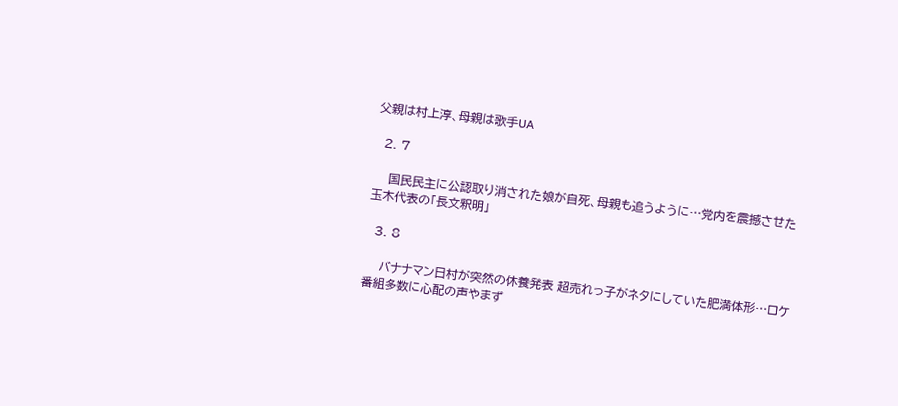父親は村上淳、母親は歌手UA

  2. 7

    国民民主に公認取り消された娘が自死、母親も追うように…党内を震撼させた玉木代表の「長文釈明」

  3. 8

    バナナマン日村が突然の休養発表 超売れっ子がネタにしていた肥満体形…ロケ番組多数に心配の声やまず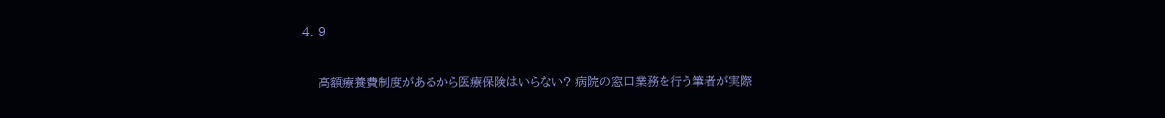4. 9

    高額療養費制度があるから医療保険はいらない? 病院の窓口業務を行う筆者が実際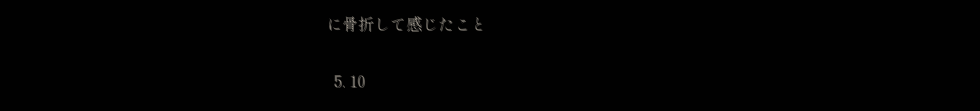に骨折して感じたこと

  5. 10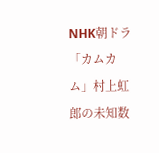NHK朝ドラ「カムカム」村上虹郎の未知数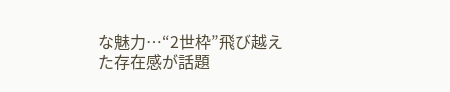な魅力…“2世枠”飛び越えた存在感が話題